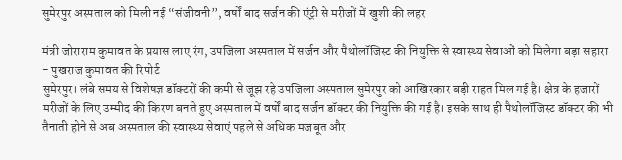सुमेरपुर अस्पताल को मिली नई “संजीवनी”, वर्षों बाद सर्जन की एंट्री से मरीजों में खुशी की लहर

मंत्री जोराराम कुमावत के प्रयास लाए रंग, उपजिला अस्पताल में सर्जन और पैथोलॉजिस्ट की नियुक्ति से स्वास्थ्य सेवाओं को मिलेगा बड़ा सहारा
- पुखराज कुमावत की रिपोर्ट
सुमेरपुर। लंबे समय से विशेषज्ञ डॉक्टरों की कमी से जूझ रहे उपजिला अस्पताल सुमेरपुर को आखिरकार बड़ी राहत मिल गई है। क्षेत्र के हजारों मरीजों के लिए उम्मीद की किरण बनते हुए अस्पताल में वर्षों बाद सर्जन डॉक्टर की नियुक्ति की गई है। इसके साथ ही पैथोलॉजिस्ट डॉक्टर की भी तैनाती होने से अब अस्पताल की स्वास्थ्य सेवाएं पहले से अधिक मजबूत और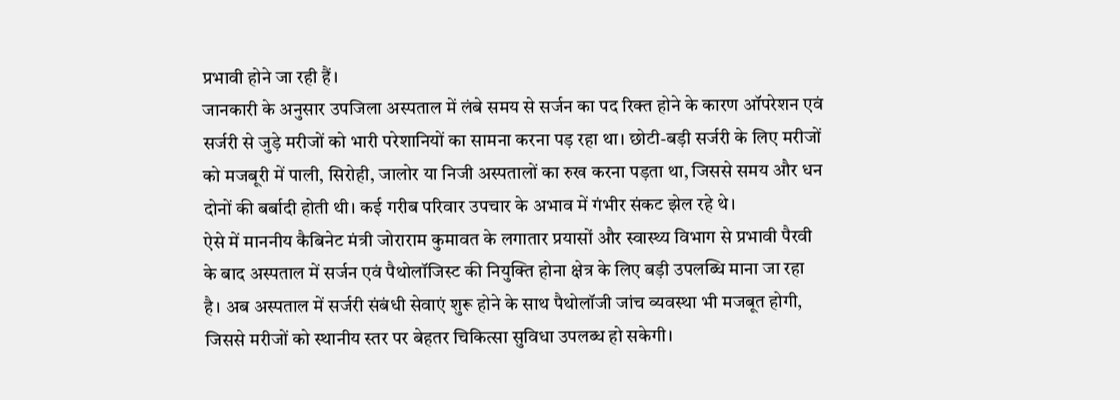प्रभावी होने जा रही हैं।
जानकारी के अनुसार उपजिला अस्पताल में लंबे समय से सर्जन का पद रिक्त होने के कारण ऑपरेशन एवं सर्जरी से जुड़े मरीजों को भारी परेशानियों का सामना करना पड़ रहा था। छोटी-बड़ी सर्जरी के लिए मरीजों को मजबूरी में पाली, सिरोही, जालोर या निजी अस्पतालों का रुख करना पड़ता था, जिससे समय और धन दोनों की बर्बादी होती थी। कई गरीब परिवार उपचार के अभाव में गंभीर संकट झेल रहे थे।
ऐसे में माननीय कैबिनेट मंत्री जोराराम कुमावत के लगातार प्रयासों और स्वास्थ्य विभाग से प्रभावी पैरवी के बाद अस्पताल में सर्जन एवं पैथोलॉजिस्ट की नियुक्ति होना क्षेत्र के लिए बड़ी उपलब्धि माना जा रहा है। अब अस्पताल में सर्जरी संबंधी सेवाएं शुरू होने के साथ पैथोलॉजी जांच व्यवस्था भी मजबूत होगी, जिससे मरीजों को स्थानीय स्तर पर बेहतर चिकित्सा सुविधा उपलब्ध हो सकेगी।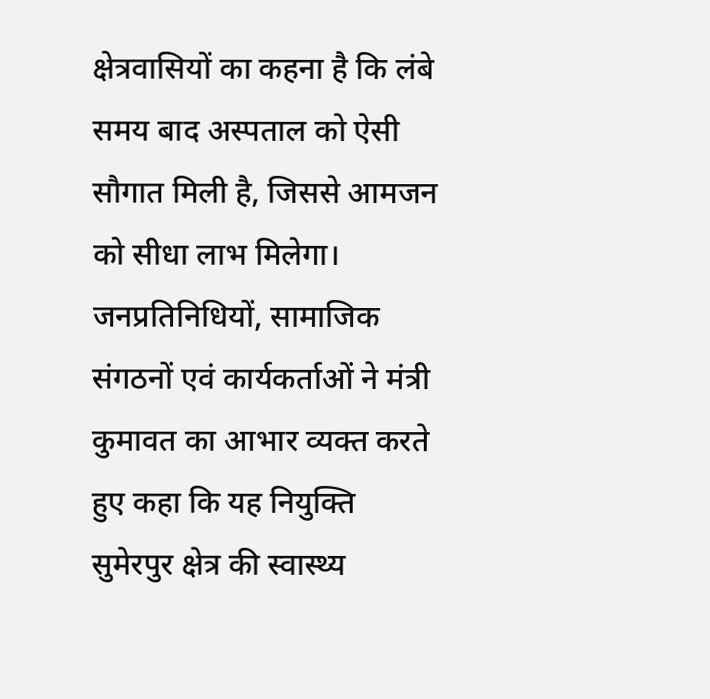क्षेत्रवासियों का कहना है कि लंबे समय बाद अस्पताल को ऐसी सौगात मिली है, जिससे आमजन को सीधा लाभ मिलेगा। जनप्रतिनिधियों, सामाजिक संगठनों एवं कार्यकर्ताओं ने मंत्री कुमावत का आभार व्यक्त करते हुए कहा कि यह नियुक्ति सुमेरपुर क्षेत्र की स्वास्थ्य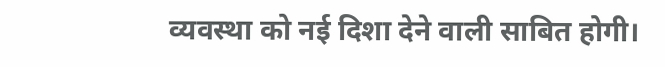व्यवस्था को नई दिशा देने वाली साबित होगी।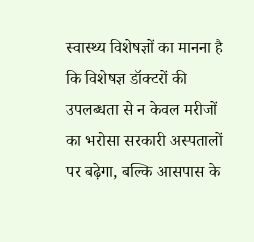स्वास्थ्य विशेषज्ञों का मानना है कि विशेषज्ञ डॉक्टरों की उपलब्धता से न केवल मरीजों का भरोसा सरकारी अस्पतालों पर बढ़ेगा, बल्कि आसपास के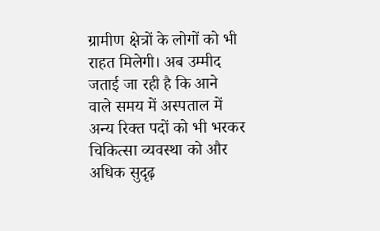ग्रामीण क्षेत्रों के लोगों को भी राहत मिलेगी। अब उम्मीद जताई जा रही है कि आने वाले समय में अस्पताल में अन्य रिक्त पदों को भी भरकर चिकित्सा व्यवस्था को और अधिक सुदृढ़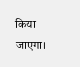किया जाएगा।